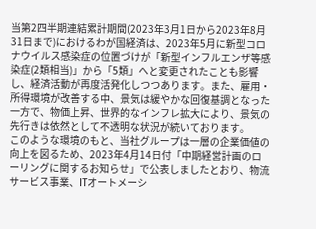当第2四半期連結累計期間(2023年3月1日から2023年8月31日まで)におけるわが国経済は、2023年5月に新型コロナウイルス感染症の位置づけが「新型インフルエンザ等感染症(2類相当)」から「5類」へと変更されたことも影響し、経済活動が再度活発化しつつあります。また、雇用・所得環境が改善する中、景気は緩やかな回復基調となった一方で、物価上昇、世界的なインフレ拡大により、景気の先行きは依然として不透明な状況が続いております。
このような環境のもと、当社グループは一層の企業価値の向上を図るため、2023年4月14日付「中期経営計画のローリングに関するお知らせ」で公表しましたとおり、物流サービス事業、ITオートメーシ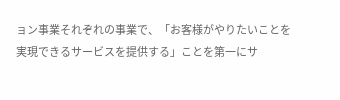ョン事業それぞれの事業で、「お客様がやりたいことを実現できるサービスを提供する」ことを第一にサ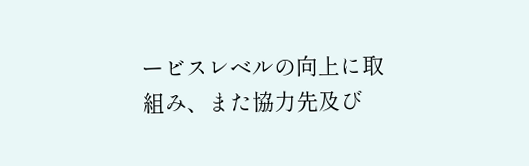ービスレベルの向上に取組み、また協力先及び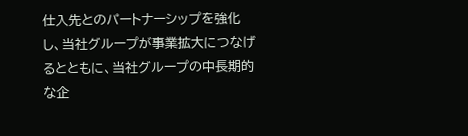仕入先とのパートナーシップを強化し、当社グループが事業拡大につなげるとともに、当社グループの中長期的な企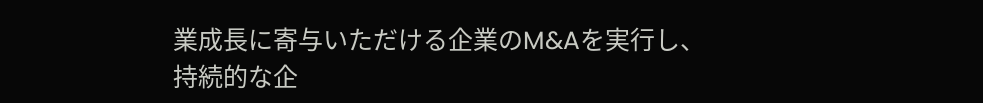業成長に寄与いただける企業のM&Aを実行し、持続的な企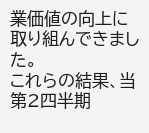業価値の向上に取り組んできました。
これらの結果、当第2四半期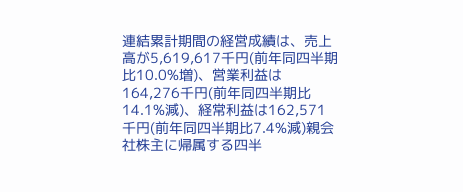連結累計期間の経営成績は、売上高が5,619,617千円(前年同四半期比10.0%増)、営業利益は164,276千円(前年同四半期比14.1%減)、経常利益は162,571千円(前年同四半期比7.4%減)親会社株主に帰属する四半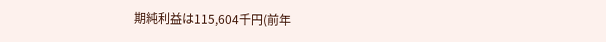期純利益は115,604千円(前年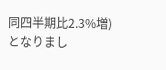同四半期比2.3%増)となりまし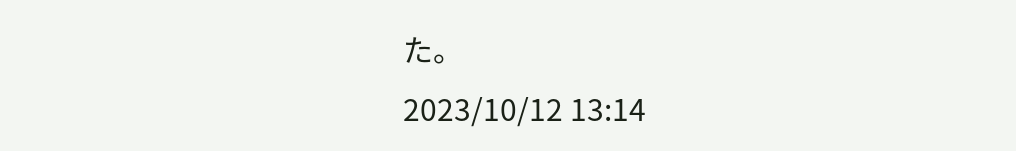た。
2023/10/12 13:14